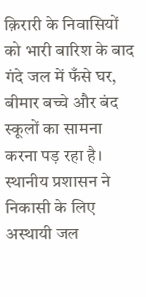क़िरारी के निवासियों को भारी बारिश के बाद गंदे जल में फँसे घर, बीमार बच्चे और बंद स्कूलों का सामना करना पड़ रहा है। स्थानीय प्रशासन ने निकासी के लिए अस्थायी जल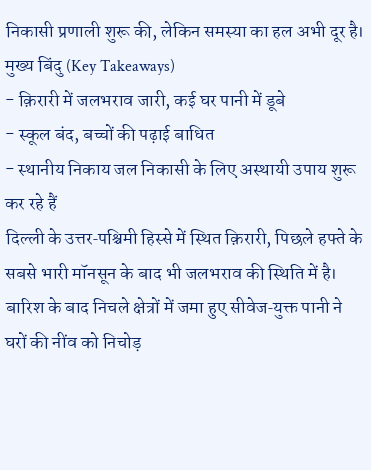निकासी प्रणाली शुरू की, लेकिन समस्या का हल अभी दूर है।
मुख्य बिंदु (Key Takeaways)
- क़िरारी में जलभराव जारी, कई घर पानी में डूबे
- स्कूल बंद, बच्चों की पढ़ाई बाधित
- स्थानीय निकाय जल निकासी के लिए अस्थायी उपाय शुरू कर रहे हैं
दिल्ली के उत्तर‑पश्चिमी हिस्से में स्थित क़िरारी, पिछले हफ्ते के सबसे भारी मॉनसून के बाद भी जलभराव की स्थिति में है। बारिश के बाद निचले क्षेत्रों में जमा हुए सीवेज‑युक्त पानी ने घरों की नींव को निचोड़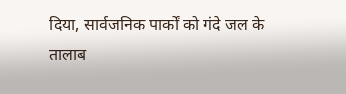दिया, सार्वजनिक पार्कों को गंदे जल के तालाब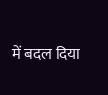में बदल दिया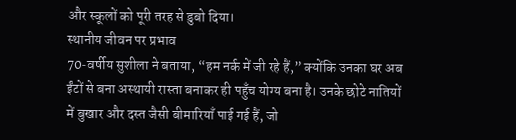और स्कूलों को पूरी तरह से डुबो दिया।
स्थानीय जीवन पर प्रभाव
70‑वर्षीय सुशीला ने बताया, “हम नर्क में जी रहे हैं,” क्योंकि उनका घर अब ईंटों से बना अस्थायी रास्ता बनाकर ही पहुँच योग्य बना है। उनके छोटे नातियों में बुखार और दस्त जैसी बीमारियाँ पाई गई हैं, जो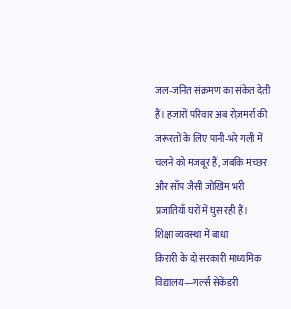जल‑जनित संक्रमण का संकेत देती हैं। हजारों परिवार अब रोज़मर्रा की जरूरतों के लिए पानी‑भरे गली में चलने को मजबूर हैं, जबकि मच्छर और साँप जैसी जोखिम भरी प्रजातियाँ घरों में घुस रही हैं।
शिक्षा व्यवस्था में बाधा
क़िरारी के दो सरकारी माध्यमिक विद्यालय—गर्ल्स सेकेंडरी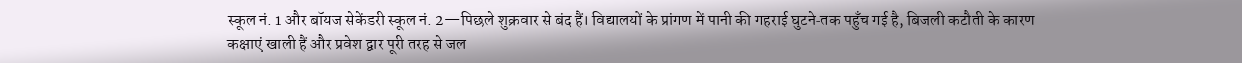स्कूल नं. 1 और बॉयज सेकेंडरी स्कूल नं. 2—पिछले शुक्रवार से बंद हैं। विद्यालयों के प्रांगण में पानी की गहराई घुटने‑तक पहुँच गई है, बिजली कटौती के कारण कक्षाएं खाली हैं और प्रवेश द्वार पूरी तरह से जल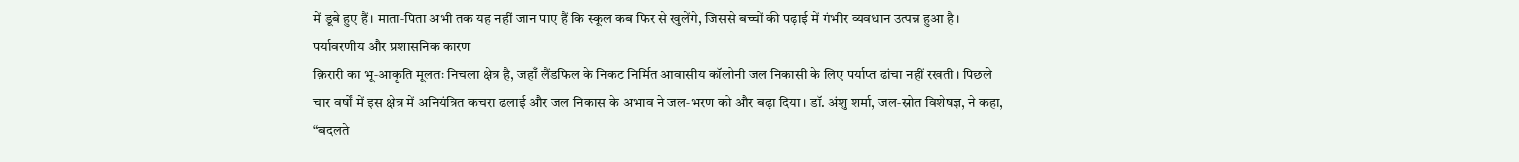में डूबे हुए हैं। माता‑पिता अभी तक यह नहीं जान पाए हैं कि स्कूल कब फिर से खुलेंगे, जिससे बच्चों की पढ़ाई में गंभीर व्यवधान उत्पन्न हुआ है।
पर्यावरणीय और प्रशासनिक कारण
क़िरारी का भू‑आकृति मूलतः निचला क्षेत्र है, जहाँ लैंडफिल के निकट निर्मित आवासीय कॉलोनी जल निकासी के लिए पर्याप्त ढांचा नहीं रखती। पिछले चार वर्षों में इस क्षेत्र में अनियंत्रित कचरा ढलाई और जल निकास के अभाव ने जल‑भरण को और बढ़ा दिया। डॉ. अंशु शर्मा, जल‑स्रोत विशेषज्ञ, ने कहा, “बदलते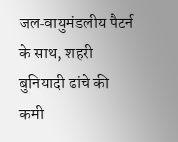जल‑वायुमंडलीय पैटर्न के साथ, शहरी बुनियादी ढांचे की कमी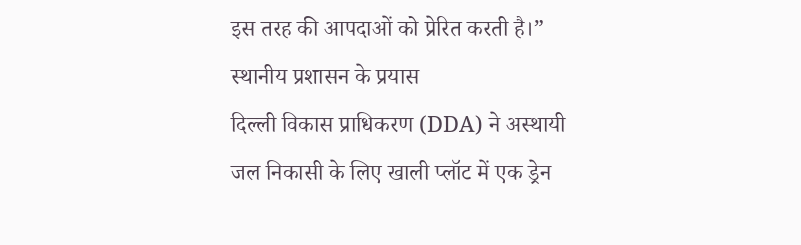इस तरह की आपदाओं को प्रेरित करती है।”
स्थानीय प्रशासन के प्रयास
दिल्ली विकास प्राधिकरण (DDA) ने अस्थायी जल निकासी के लिए खाली प्लॉट में एक ड्रेन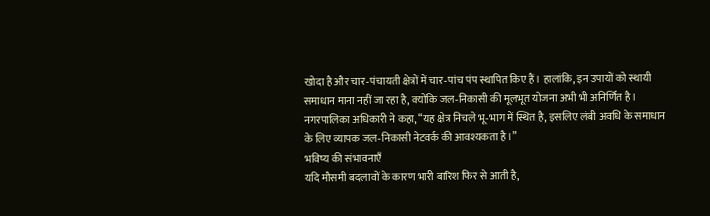खोदा है और चार‑पंचायती क्षेत्रों में चार‑पांच पंप स्थापित किए हैं। हालांकि, इन उपायों को स्थायी समाधान माना नहीं जा रहा है, क्योंकि जल‑निकासी की मूलभूत योजना अभी भी अनिर्णित है। नगरपालिका अधिकारी ने कहा, “यह क्षेत्र निचले भू‑भाग में स्थित है, इसलिए लंबी अवधि के समाधान के लिए व्यापक जल‑निकासी नेटवर्क की आवश्यकता है।”
भविष्य की संभावनाएँ
यदि मौसमी बदलावों के कारण भारी बारिश फिर से आती है,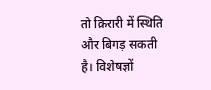तो क़िरारी में स्थिति और बिगड़ सकती है। विशेषज्ञों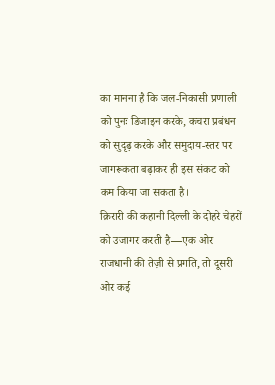का मानना है कि जल‑निकासी प्रणाली को पुनः डिजाइन करके, कचरा प्रबंधन को सुदृढ़ करके और समुदाय‑स्तर पर जागरूकता बढ़ाकर ही इस संकट को कम किया जा सकता है।
क़िरारी की कहानी दिल्ली के दोहरे चेहरों को उजागर करती है—एक ओर राजधानी की तेज़ी से प्रगति, तो दूसरी ओर कई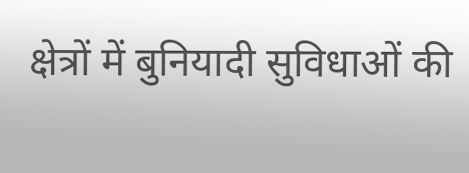क्षेत्रों में बुनियादी सुविधाओं की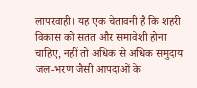लापरवाही। यह एक चेतावनी है कि शहरी विकास को सतत और समावेशी होना चाहिए, नहीं तो अधिक से अधिक समुदाय जल‑भरण जैसी आपदाओं के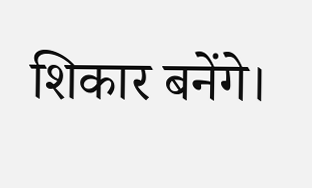शिकार बनेंगे।